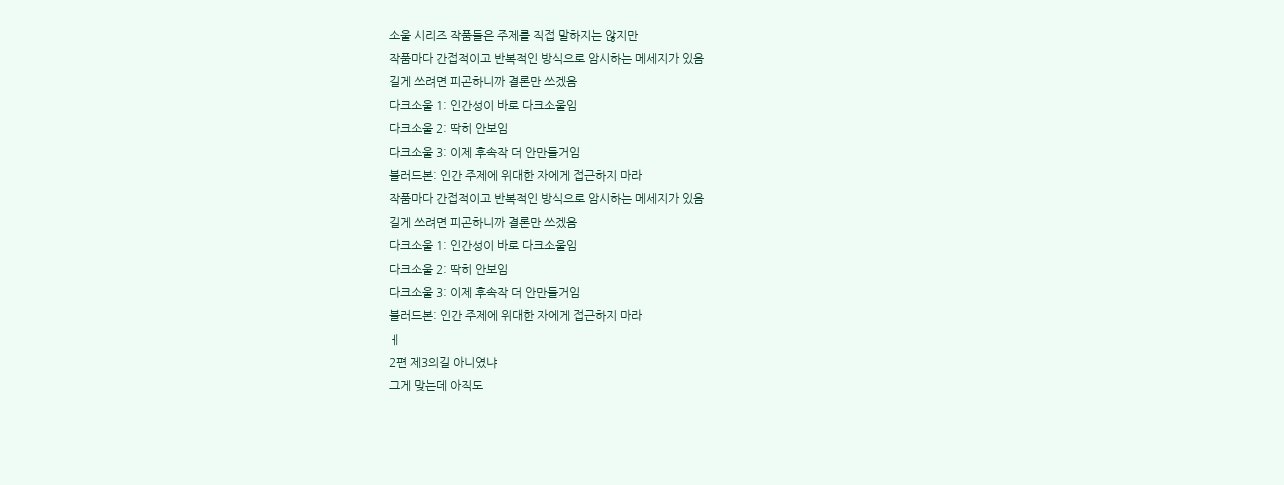소울 시리즈 작품들은 주제를 직접 말하지는 않지만
작품마다 간접적이고 반복적인 방식으로 암시하는 메세지가 있음
길게 쓰려면 피곤하니까 결론만 쓰겠음
다크소울 1: 인간성이 바로 다크소울임
다크소울 2: 딱히 안보임
다크소울 3: 이제 후속작 더 안만들거임
블러드본: 인간 주제에 위대한 자에게 접근하지 마라
작품마다 간접적이고 반복적인 방식으로 암시하는 메세지가 있음
길게 쓰려면 피곤하니까 결론만 쓰겠음
다크소울 1: 인간성이 바로 다크소울임
다크소울 2: 딱히 안보임
다크소울 3: 이제 후속작 더 안만들거임
블러드본: 인간 주제에 위대한 자에게 접근하지 마라
ㅔ
2편 제3의길 아니였냐
그게 맞는데 아직도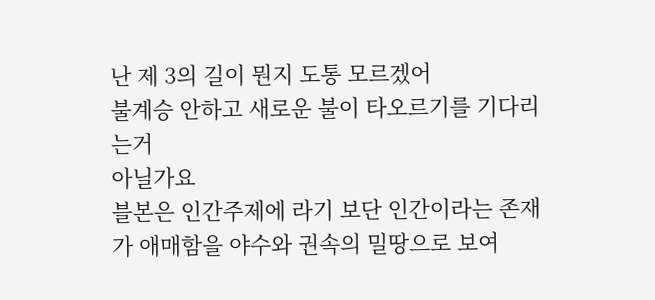난 제 3의 길이 뭔지 도통 모르겠어
불계승 안하고 새로운 불이 타오르기를 기다리는거
아닐가요
블본은 인간주제에 라기 보단 인간이라는 존재가 애매함을 야수와 권속의 밀땅으로 보여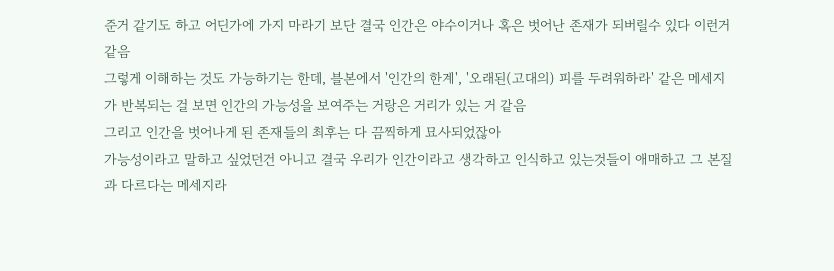준거 같기도 하고 어딘가에 가지 마라기 보단 결국 인간은 야수이거나 혹은 벗어난 존재가 되버릴수 있다 이런거 같음
그렇게 이해하는 것도 가능하기는 한데, 블본에서 '인간의 한계', '오래된(고대의) 피를 두려워하라' 같은 메세지가 반복되는 걸 보면 인간의 가능성을 보여주는 거랑은 거리가 있는 거 같음
그리고 인간을 벗어나게 된 존재들의 최후는 다 끔찍하게 묘사되었잖아
가능성이라고 말하고 싶었던건 아니고 결국 우리가 인간이라고 생각하고 인식하고 있는것들이 애매하고 그 본질과 다르다는 메세지라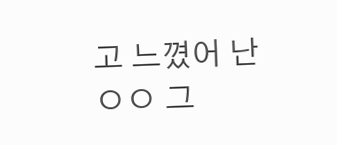고 느꼈어 난
ㅇㅇ 그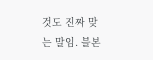것도 진짜 맞는 말임. 블본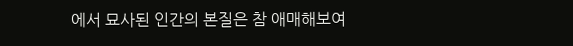에서 묘사된 인간의 본질은 참 애매해보여